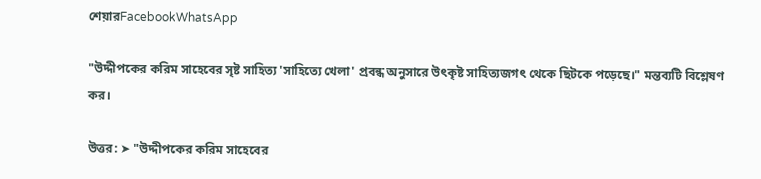শেয়ারFacebookWhatsApp

"উদ্দীপকের করিম সাহেবের সৃষ্ট সাহিত্য 'সাহিত্যে খেলা' প্রবন্ধ অনুসারে উৎকৃষ্ট সাহিত্যজগৎ থেকে ছিটকে পড়েছে।" মন্তব্যটি বিশ্লেষণ কর।

উত্তর: ➤ "উদ্দীপকের করিম সাহেবের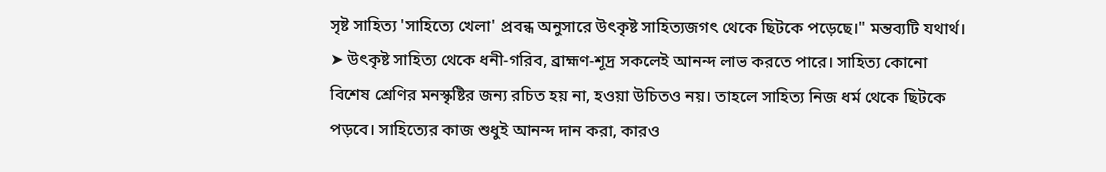সৃষ্ট সাহিত্য 'সাহিত্যে খেলা' প্রবন্ধ অনুসারে উৎকৃষ্ট সাহিত্যজগৎ থেকে ছিটকে পড়েছে।" মন্তব্যটি যথার্থ। ➤ উৎকৃষ্ট সাহিত্য থেকে ধনী-গরিব, ব্রাহ্মণ-শূদ্র সকলেই আনন্দ লাভ করতে পারে। সাহিত্য কোনো বিশেষ শ্রেণির মনস্কৃষ্টির জন্য রচিত হয় না, হওয়া উচিতও নয়। তাহলে সাহিত্য নিজ ধর্ম থেকে ছিটকে পড়বে। সাহিত্যের কাজ শুধুই আনন্দ দান করা, কারও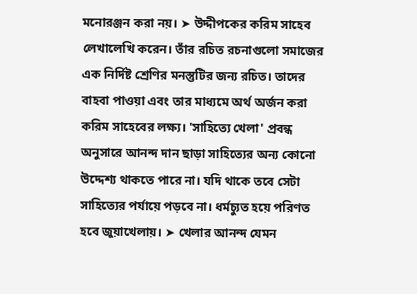মনোরঞ্জন করা নয়। ➤ উদ্দীপকের করিম সাহেব লেখালেখি করেন। তাঁর রচিত রচনাগুলো সমাজের এক নির্দিষ্ট শ্রেণির মনস্তুটির জন্য রচিত। তাদের বাহবা পাওয়া এবং তার মাধ্যমে অর্থ অর্জন করা করিম সাহেবের লক্ষ্য। 'সাহিত্যে খেলা' প্রবন্ধ অনুসারে আনন্দ দান ছাড়া সাহিত্যের অন্য কোনো উদ্দেশ্য থাকতে পারে না। যদি থাকে তবে সেটা সাহিত্যের পর্যায়ে পড়বে না। ধর্মচ্যুত হয়ে পরিণত হবে জুয়াখেলায়। ➤ খেলার আনন্দ যেমন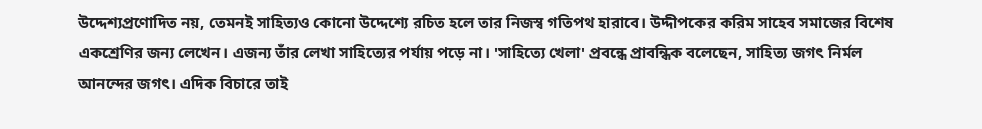উদ্দেশ্যপ্রণোদিত নয়, তেমনই সাহিত্যও কোনো উদ্দেশ্যে রচিত হলে তার নিজস্ব গতিপথ হারাবে। উদ্দীপকের করিম সাহেব সমাজের বিশেষ একশ্রেণির জন্য লেখেন। এজন্য তাঁর লেখা সাহিত্যের পর্যায় পড়ে না। 'সাহিত্যে খেলা' প্রবন্ধে প্রাবন্ধিক বলেছেন, সাহিত্য জগৎ নির্মল আনন্দের জগৎ। এদিক বিচারে তাই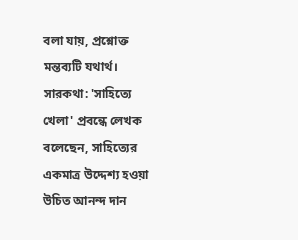বলা যায়, প্রশ্নোক্ত মন্তব্যটি যথার্থ। সারকথা: 'সাহিত্যে খেলা' প্রবন্ধে লেখক বলেছেন, সাহিত্যের একমাত্র উদ্দেশ্য হওয়া উচিত আনন্দ দান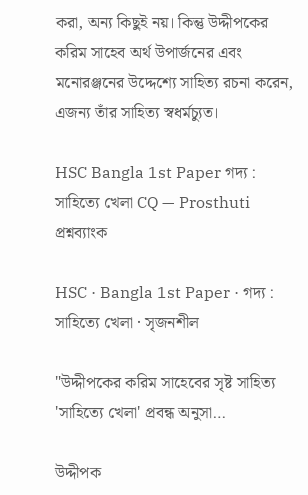করা, অন্য কিছুই নয়। কিন্তু উদ্দীপকের করিম সাহেব অর্থ উপার্জনের এবং মনোরঞ্জনের উদ্দেশ্যে সাহিত্য রচনা করেন, এজন্য তাঁর সাহিত্য স্বধর্মচ্যুত।

HSC Bangla 1st Paper গদ্য : সাহিত্যে খেলা CQ — Prosthuti প্রশ্নব্যাংক

HSC · Bangla 1st Paper · গদ্য : সাহিত্যে খেলা · সৃজনশীল

"উদ্দীপকের করিম সাহেবের সৃষ্ট সাহিত্য 'সাহিত্যে খেলা' প্রবন্ধ অনুসা…

উদ্দীপক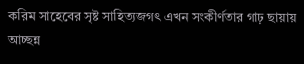করিম সাহেবের সৃষ্ট সাহিত্যজগৎ এখন সংকীর্ণতার গাঢ় ছায়ায় আচ্ছন্ন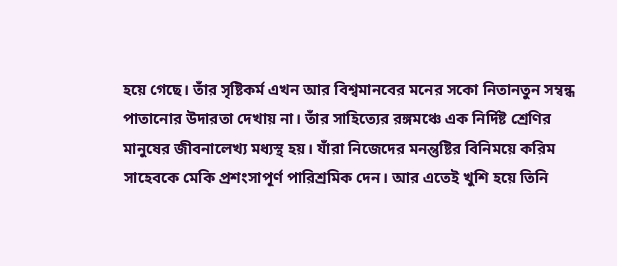হয়ে গেছে। তাঁর সৃষ্টিকর্ম এখন আর বিশ্বমানবের মনের সকো নিতানতুন সম্বন্ধ পাতানোর উদারতা দেখায় না। তাঁর সাহিত্যের রঙ্গমঞ্চে এক নির্দিষ্ট শ্রেণির মানুষের জীবনালেখ্য মধ্যস্থ হয়। যাঁরা নিজেদের মনন্তুষ্টির বিনিময়ে করিম সাহেবকে মেকি প্রশংসাপূর্ণ পারিশ্রমিক দেন। আর এতেই খুশি হয়ে তিনি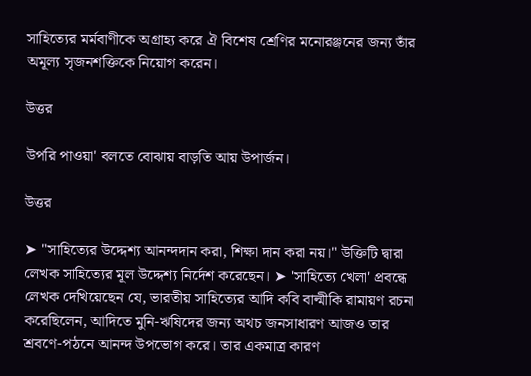সাহিত্যের মর্মবাণীকে অগ্রাহ্য করে ঐ বিশেষ শ্রেণির মনোরঞ্জনের জন্য তাঁর অমূল্য সৃজনশক্তিকে নিয়োগ করেন।

উত্তর

উপরি পাওয়া' বলতে বোঝায় বাড়তি আয় উপার্জন।

উত্তর

➤ "সাহিত্যের উদ্দেশ্য আনন্দদান করা, শিক্ষা দান করা নয়।" উক্তিটি দ্বারা লেখক সাহিত্যের মূল উদ্দেশ্য নির্দেশ করেছেন। ➤ 'সাহিত্যে খেলা' প্রবন্ধে লেখক দেখিয়েছেন যে, ভারতীয় সাহিত্যের আদি কবি বাল্মীকি রামায়ণ রচনা করেছিলেন, আদিতে মুনি-ঋষিদের জন্য অথচ জনসাধারণ আজও তার শ্রবণে-পঠনে আনন্দ উপভোগ করে। তার একমাত্র কারণ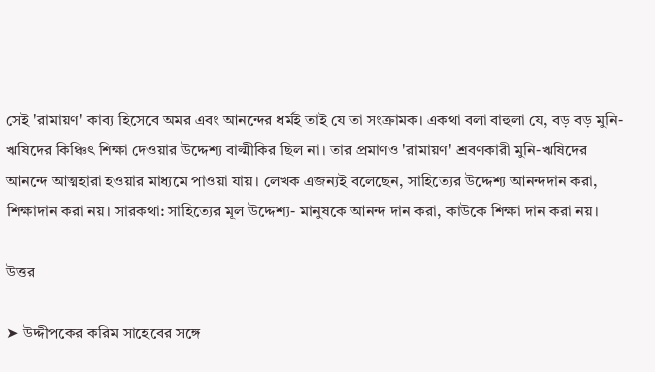সেই 'রামায়ণ' কাব্য হিসেবে অমর এবং আনন্দের ধর্মই তাই যে তা সংক্রামক। একথা বলা বাহুলা যে, বড় বড় মুনি-ঋষিদের কিঞ্চিৎ শিক্ষা দেওয়ার উদ্দেশ্য বাল্মীকির ছিল না। তার প্রমাণও 'রামায়ণ' শ্রবণকারী মুনি-ঋষিদের আনন্দে আত্মহারা হওয়ার মাধ্যমে পাওয়া যায়। লেখক এজন্যই বলেছেন, সাহিত্যের উদ্দেশ্য আনন্দদান করা, শিক্ষাদান করা নয়। সারকথা: সাহিত্যের মূল উদ্দেশ্য- মানুষকে আনন্দ দান করা, কাউকে শিক্ষা দান করা নয়।

উত্তর

➤ উদ্দীপকের করিম সাহেবের সঙ্গে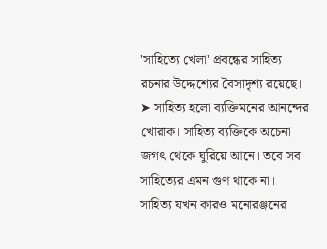'সাহিত্যে খেলা' প্রবন্ধের সাহিত্য রচনার উদ্দেশ্যের বৈসাদৃশ্য রয়েছে। ➤ সাহিত্য হলো ব্যক্তিমনের আনন্দের খোরাক। সাহিত্য ব্যক্তিকে অচেনা জগৎ থেকে ঘুরিয়ে আনে। তবে সব সাহিত্যের এমন গুণ থাকে না। সাহিত্য যখন কারও মনোরঞ্জনের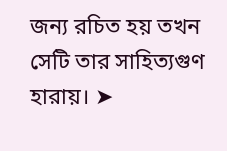জন্য রচিত হয় তখন সেটি তার সাহিত্যগুণ হারায়। ➤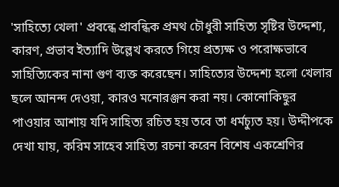'সাহিত্যে খেলা' প্রবন্ধে প্রাবন্ধিক প্রমথ চৌধুরী সাহিত্য সৃষ্টির উদ্দেশ্য, কারণ, প্রভাব ইত্যাদি উল্লেখ করতে গিয়ে প্রত্যক্ষ ও পরোক্ষভাবে সাহিত্যিকের নানা গুণ ব্যক্ত করেছেন। সাহিত্যের উদ্দেশ্য হলো খেলার ছলে আনন্দ দেওয়া, কারও মনোরঞ্জন করা নয়। কোনোকিছুর পাওয়ার আশায় যদি সাহিত্য রচিত হয় তবে তা ধর্মচ্যুত হয়। উদ্দীপকে দেখা যায়, করিম সাহেব সাহিত্য রচনা করেন বিশেষ একশ্রেণির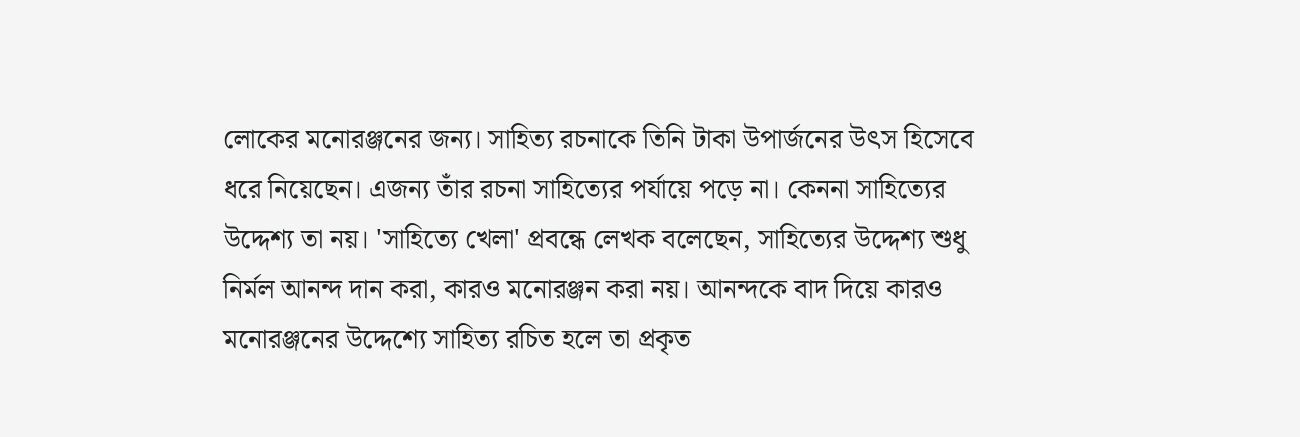লোকের মনোরঞ্জনের জন্য। সাহিত্য রচনাকে তিনি টাকা উপার্জনের উৎস হিসেবে ধরে নিয়েছেন। এজন্য তাঁর রচনা সাহিত্যের পর্যায়ে পড়ে না। কেননা সাহিত্যের উদ্দেশ্য তা নয়। 'সাহিত্যে খেলা' প্রবন্ধে লেখক বলেছেন, সাহিত্যের উদ্দেশ্য শুধু নির্মল আনন্দ দান করা, কারও মনোরঞ্জন করা নয়। আনন্দকে বাদ দিয়ে কারও মনোরঞ্জনের উদ্দেশ্যে সাহিত্য রচিত হলে তা প্রকৃত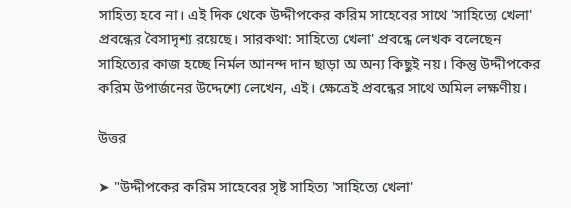সাহিত্য হবে না। এই দিক থেকে উদ্দীপকের করিম সাহেবের সাথে 'সাহিত্যে খেলা' প্রবন্ধের বৈসাদৃশ্য রয়েছে। সারকথা: সাহিত্যে খেলা' প্রবন্ধে লেখক বলেছেন সাহিত্যের কাজ হচ্ছে নির্মল আনন্দ দান ছাড়া অ অন্য কিছুই নয়। কিন্তু উদ্দীপকের করিম উপার্জনের উদ্দেশ্যে লেখেন, এই। ক্ষেত্রেই প্রবন্ধের সাথে অমিল লক্ষণীয়।

উত্তর

➤ "উদ্দীপকের করিম সাহেবের সৃষ্ট সাহিত্য 'সাহিত্যে খেলা'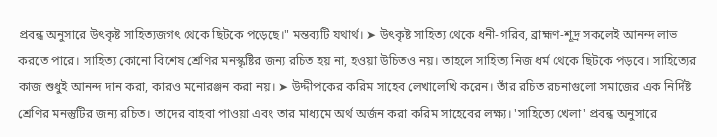প্রবন্ধ অনুসারে উৎকৃষ্ট সাহিত্যজগৎ থেকে ছিটকে পড়েছে।" মন্তব্যটি যথার্থ। ➤ উৎকৃষ্ট সাহিত্য থেকে ধনী-গরিব, ব্রাহ্মণ-শূদ্র সকলেই আনন্দ লাভ করতে পারে। সাহিত্য কোনো বিশেষ শ্রেণির মনস্কৃষ্টির জন্য রচিত হয় না, হওয়া উচিতও নয়। তাহলে সাহিত্য নিজ ধর্ম থেকে ছিটকে পড়বে। সাহিত্যের কাজ শুধুই আনন্দ দান করা, কারও মনোরঞ্জন করা নয়। ➤ উদ্দীপকের করিম সাহেব লেখালেখি করেন। তাঁর রচিত রচনাগুলো সমাজের এক নির্দিষ্ট শ্রেণির মনস্তুটির জন্য রচিত। তাদের বাহবা পাওয়া এবং তার মাধ্যমে অর্থ অর্জন করা করিম সাহেবের লক্ষ্য। 'সাহিত্যে খেলা' প্রবন্ধ অনুসারে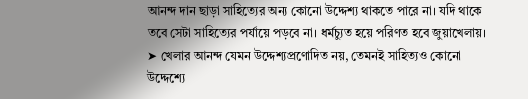আনন্দ দান ছাড়া সাহিত্যের অন্য কোনো উদ্দেশ্য থাকতে পারে না। যদি থাকে তবে সেটা সাহিত্যের পর্যায়ে পড়বে না। ধর্মচ্যুত হয়ে পরিণত হবে জুয়াখেলায়। ➤ খেলার আনন্দ যেমন উদ্দেশ্যপ্রণোদিত নয়, তেমনই সাহিত্যও কোনো উদ্দেশ্যে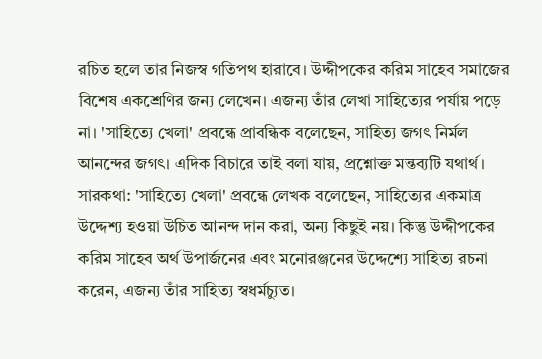রচিত হলে তার নিজস্ব গতিপথ হারাবে। উদ্দীপকের করিম সাহেব সমাজের বিশেষ একশ্রেণির জন্য লেখেন। এজন্য তাঁর লেখা সাহিত্যের পর্যায় পড়ে না। 'সাহিত্যে খেলা' প্রবন্ধে প্রাবন্ধিক বলেছেন, সাহিত্য জগৎ নির্মল আনন্দের জগৎ। এদিক বিচারে তাই বলা যায়, প্রশ্নোক্ত মন্তব্যটি যথার্থ। সারকথা: 'সাহিত্যে খেলা' প্রবন্ধে লেখক বলেছেন, সাহিত্যের একমাত্র উদ্দেশ্য হওয়া উচিত আনন্দ দান করা, অন্য কিছুই নয়। কিন্তু উদ্দীপকের করিম সাহেব অর্থ উপার্জনের এবং মনোরঞ্জনের উদ্দেশ্যে সাহিত্য রচনা করেন, এজন্য তাঁর সাহিত্য স্বধর্মচ্যুত।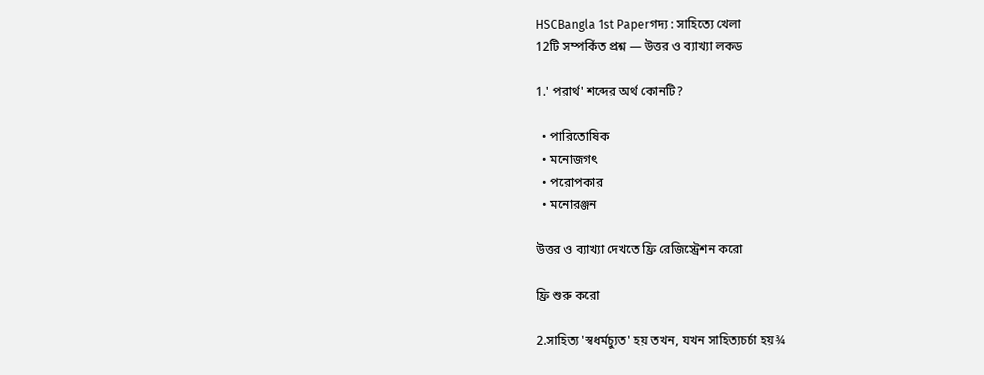HSCBangla 1st Paperগদ্য : সাহিত্যে খেলা
12টি সম্পর্কিত প্রশ্ন — উত্তর ও ব্যাখ্যা লকড

1.' পরার্থ' শব্দের অর্থ কোনটি?

  • পারিতোষিক
  • মনোজগৎ
  • পরোপকার
  • মনোরঞ্জন

উত্তর ও ব্যাখ্যা দেখতে ফ্রি রেজিস্ট্রেশন করো

ফ্রি শুরু করো

2.সাহিত্য 'স্বধর্মচ্যুত' হয় তখন, যখন সাহিত্যচর্চা হয়¾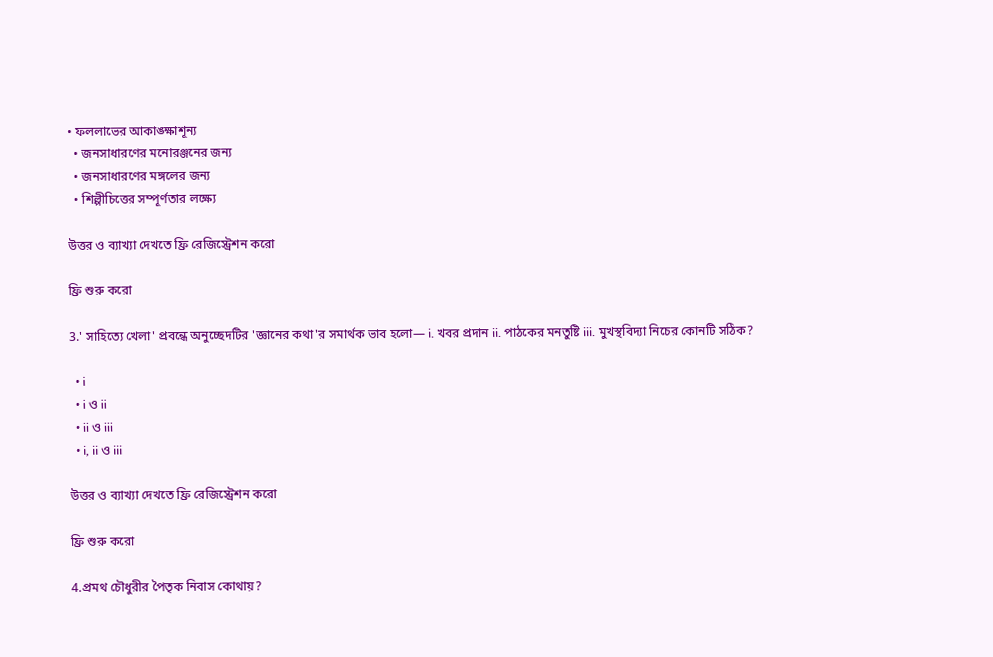• ফললাভের আকাঙ্ক্ষাশূন্য
  • জনসাধারণের মনোরঞ্জনের জন্য
  • জনসাধারণের মঙ্গলের জন্য
  • শিল্পীচিত্তের সম্পূর্ণতার লক্ষ্যে

উত্তর ও ব্যাখ্যা দেখতে ফ্রি রেজিস্ট্রেশন করো

ফ্রি শুরু করো

3.' সাহিত্যে খেলা' প্রবন্ধে অনুচ্ছেদটির 'জ্ঞানের কথা'র সমার্থক ভাব হলো— i. খবর প্রদান ii. পাঠকের মনতুষ্টি iii. মুখস্থবিদ্যা নিচের কোনটি সঠিক?

  • i
  • i ও ii
  • ii ও iii
  • i, ii ও iii

উত্তর ও ব্যাখ্যা দেখতে ফ্রি রেজিস্ট্রেশন করো

ফ্রি শুরু করো

4.প্রমথ চৌধুরীর পৈতৃক নিবাস কোথায়?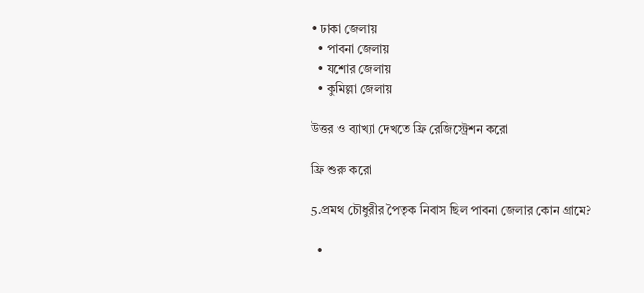• ঢাকা জেলায়
  • পাবনা জেলায়
  • যশোর জেলায়
  • কুমিল্লা জেলায়

উত্তর ও ব্যাখ্যা দেখতে ফ্রি রেজিস্ট্রেশন করো

ফ্রি শুরু করো

5.প্রমথ চৌধুরীর পৈতৃক নিবাস ছিল পাবনা জেলার কোন গ্রামে?

  •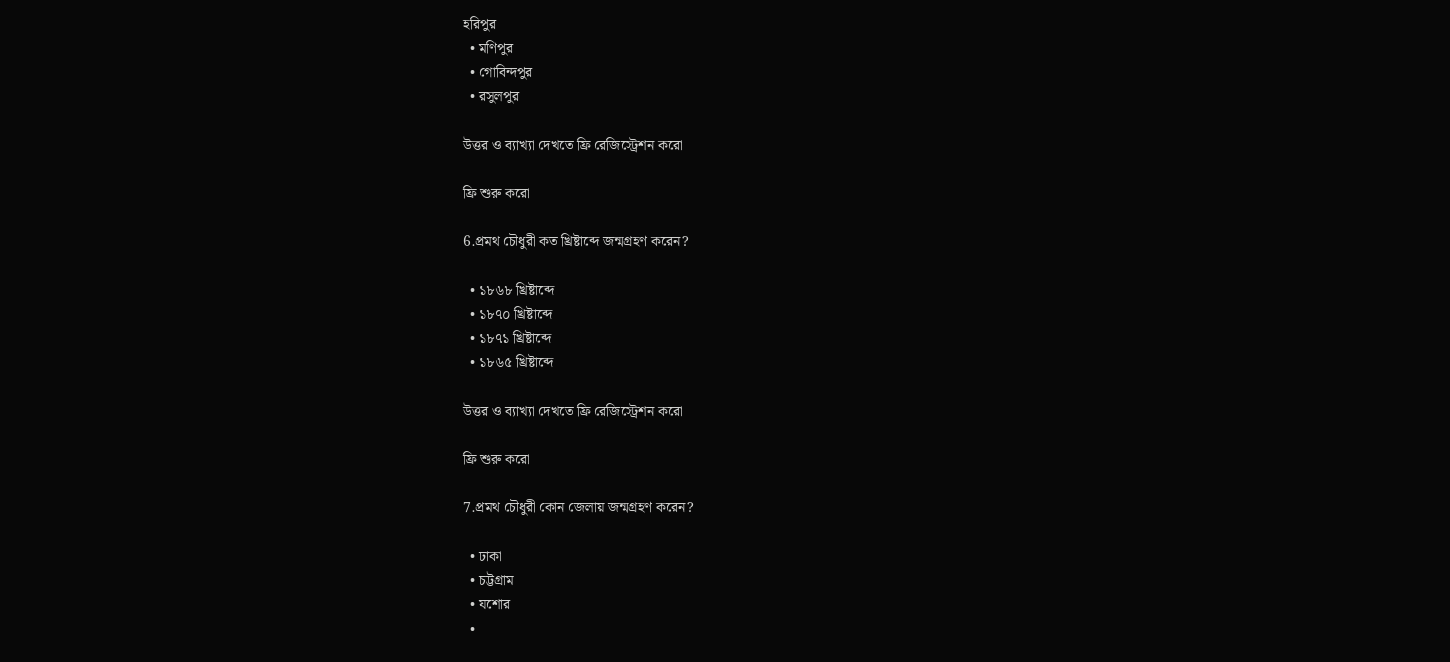হরিপুর
  • মণিপুর
  • গোবিন্দপুর
  • রসুলপুর

উত্তর ও ব্যাখ্যা দেখতে ফ্রি রেজিস্ট্রেশন করো

ফ্রি শুরু করো

6.প্রমথ চৌধুরী কত খ্রিষ্টাব্দে জন্মগ্রহণ করেন?

  • ১৮৬৮ খ্রিষ্টাব্দে
  • ১৮৭০ খ্রিষ্টাব্দে
  • ১৮৭১ খ্রিষ্টাব্দে
  • ১৮৬৫ খ্রিষ্টাব্দে

উত্তর ও ব্যাখ্যা দেখতে ফ্রি রেজিস্ট্রেশন করো

ফ্রি শুরু করো

7.প্রমথ চৌধুরী কোন জেলায় জন্মগ্রহণ করেন?

  • ঢাকা
  • চট্টগ্রাম
  • যশোর
  •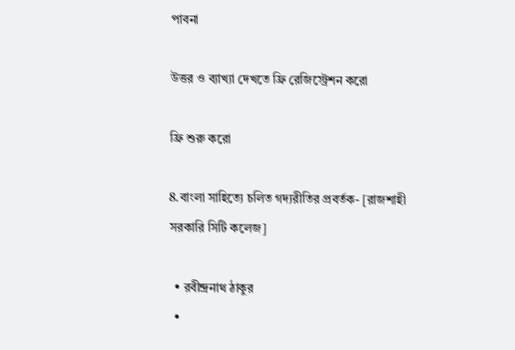পাবনা

উত্তর ও ব্যাখ্যা দেখতে ফ্রি রেজিস্ট্রেশন করো

ফ্রি শুরু করো

8.বাংলা সাহিত্যে চলিত গদ্যরীতির প্রবর্তক- [রাজশাহী সরকারি সিটি কলেজ]

  • রবীন্দ্রনাথ ঠাকুর
  •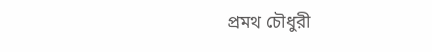প্রমথ চৌধুরী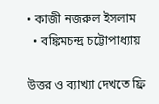• কাজী নজরুল ইসলাম
  • বঙ্কিমচন্দ্র চট্টোপাধ্যায়

উত্তর ও ব্যাখ্যা দেখতে ফ্রি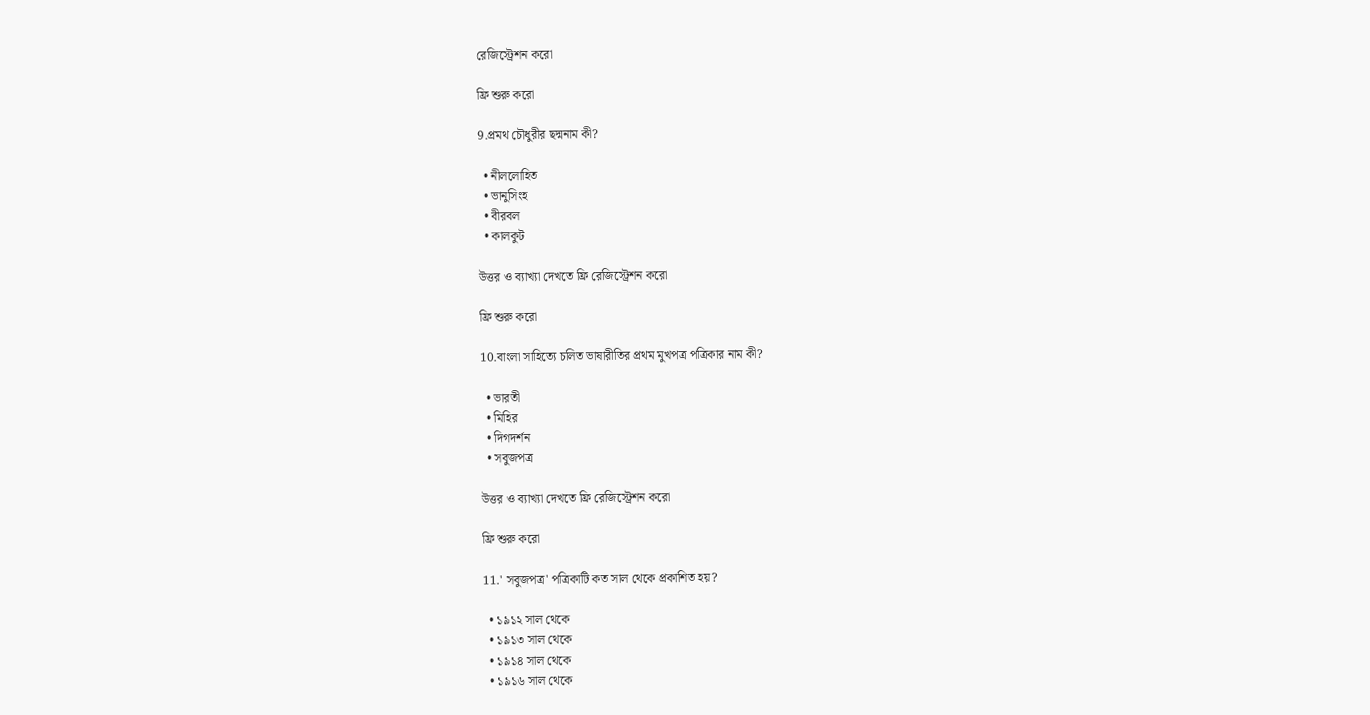রেজিস্ট্রেশন করো

ফ্রি শুরু করো

9.প্রমথ চৌধুরীর ছদ্মনাম কী?

  • নীললোহিত
  • ভানুসিংহ
  • বীরবল
  • কালকুট

উত্তর ও ব্যাখ্যা দেখতে ফ্রি রেজিস্ট্রেশন করো

ফ্রি শুরু করো

10.বাংলা সাহিত্যে চলিত ভাষারীতির প্রথম মুখপত্র পত্রিকার নাম কী?

  • ভারতী
  • মিহির
  • দিগদর্শন
  • সবুজপত্র

উত্তর ও ব্যাখ্যা দেখতে ফ্রি রেজিস্ট্রেশন করো

ফ্রি শুরু করো

11.' সবুজপত্র' পত্রিকাটি কত সাল থেকে প্রকাশিত হয়?

  • ১৯১২ সাল থেকে
  • ১৯১৩ সাল থেকে
  • ১৯১৪ সাল থেকে
  • ১৯১৬ সাল থেকে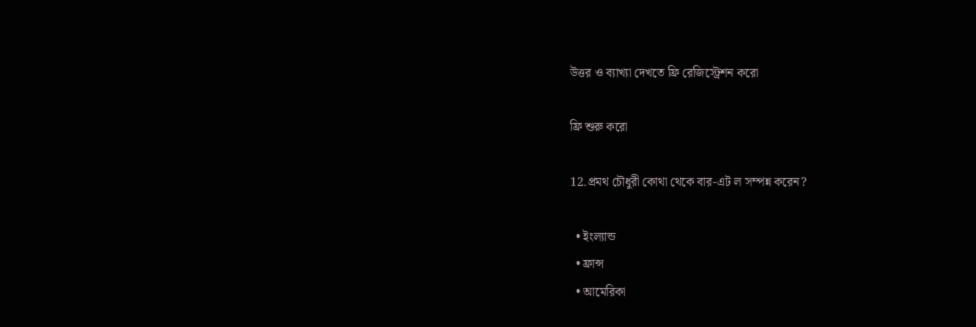উত্তর ও ব্যাখ্যা দেখতে ফ্রি রেজিস্ট্রেশন করো

ফ্রি শুরু করো

12.প্রমথ চৌধুরী কোথা থেকে বার-এট ল সম্পন্ন করেন?

  • ইংল্যান্ড
  • ফ্রান্স
  • আমেরিকা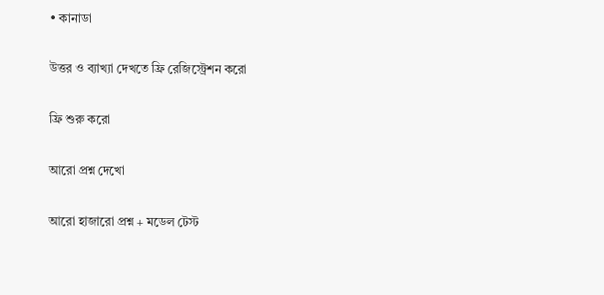• কানাডা

উত্তর ও ব্যাখ্যা দেখতে ফ্রি রেজিস্ট্রেশন করো

ফ্রি শুরু করো

আরো প্রশ্ন দেখো

আরো হাজারো প্রশ্ন + মডেল টেস্ট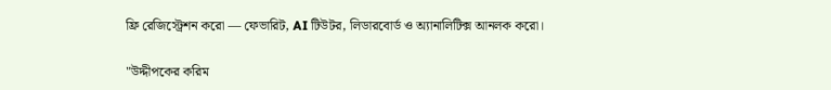ফ্রি রেজিস্ট্রেশন করো — ফেভারিট, AI টিউটর, লিডারবোর্ড ও অ্যানালিটিক্স আনলক করো।

"উদ্দীপকের করিম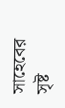সাহেবের সৃষ্ট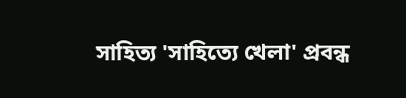সাহিত্য 'সাহিত্যে খেলা' প্রবন্ধ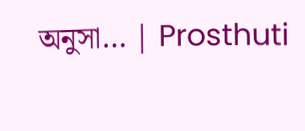অনুসা… | Prosthuti